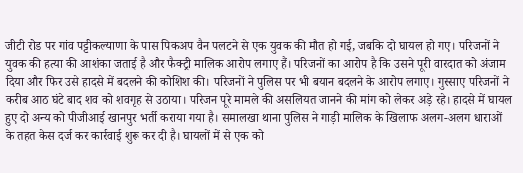जीटी रोड पर गांव पट्टीकल्याणा के पास पिकअप वैन पलटने से एक युवक की मौत हो गई, जबकि दो घायल हो गए। परिजनों ने युवक की हत्या की आशंका जताई है और फैक्ट्री मालिक आरोप लगाए हैं। परिजनों का आरोप है कि उसने पूरी वारदात को अंजाम दिया और फिर उसे हादसे में बदलने की कोशिश की। परिजनों ने पुलिस पर भी बयान बदलने के आरोप लगाए। गुस्साए परिजनों ने करीब आठ घंटे बाद शव को शवगृह से उठाया। परिजन पूरे मामले की असलियत जानने की मांग को लेकर अड़े रहे। हादसे में घायल हुए दो अन्य को पीजीआई खानपुर भर्ती कराया गया है। समालखा थाना पुलिस ने गाड़ी मालिक के खिलाफ अलग-अलग धाराओं के तहत केस दर्ज कर कार्रवाई शुरू कर दी है। घायलों में से एक को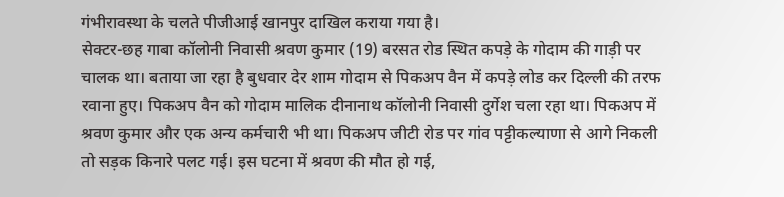गंभीरावस्था के चलते पीजीआई खानपुर दाखिल कराया गया है।
सेक्टर-छह गाबा कॉलोनी निवासी श्रवण कुमार (19) बरसत रोड स्थित कपड़े के गोदाम की गाड़ी पर चालक था। बताया जा रहा है बुधवार देर शाम गोदाम से पिकअप वैन में कपड़े लोड कर दिल्ली की तरफ रवाना हुए। पिकअप वैन को गोदाम मालिक दीनानाथ कॉलोनी निवासी दुर्गेश चला रहा था। पिकअप में श्रवण कुमार और एक अन्य कर्मचारी भी था। पिकअप जीटी रोड पर गांव पट्टीकल्याणा से आगे निकली तो सड़क किनारे पलट गई। इस घटना में श्रवण की मौत हो गई,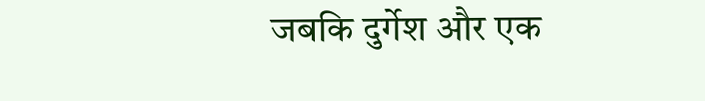जबकि दुर्गेश और एक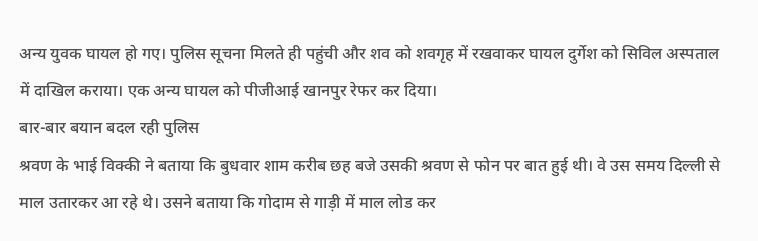अन्य युवक घायल हो गए। पुलिस सूचना मिलते ही पहुंची और शव को शवगृह में रखवाकर घायल दुर्गेश को सिविल अस्पताल में दाखिल कराया। एक अन्य घायल को पीजीआई खानपुर रेफर कर दिया।
बार-बार बयान बदल रही पुलिस
श्रवण के भाई विक्की ने बताया कि बुधवार शाम करीब छह बजे उसकी श्रवण से फोन पर बात हुई थी। वे उस समय दिल्ली से माल उतारकर आ रहे थे। उसने बताया कि गोदाम से गाड़ी में माल लोड कर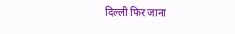दिल्ली फिर जाना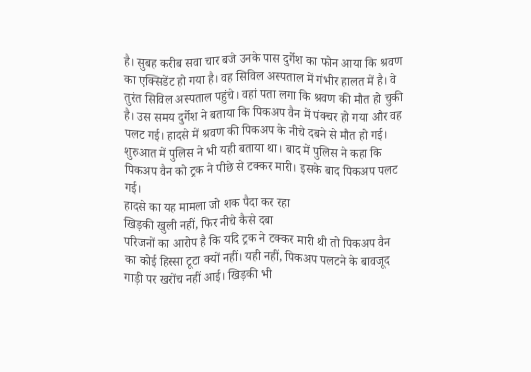है। सुबह करीब सवा चार बजे उनके पास दुर्गेश का फोन आया कि श्रवण का एक्सिडेंट हो गया है। वह सिविल अस्पताल में गंभीर हालत में है। वे तुरंत सिविल अस्पताल पहुंचे। वहां पता लगा कि श्रवण की मौत हो चुकी है। उस समय दुर्गेश ने बताया कि पिकअप वैन में पंक्चर हो गया और वह पलट गई। हादसे में श्रवण की पिकअप के नीचे दबने से मौत हो गई। शुरुआत में पुलिस ने भी यही बताया था। बाद में पुलिस ने कहा कि पिकअप वैन को ट्रक ने पीछे से टक्कर मारी। इसके बाद पिकअप पलट गई।
हादसे का यह मामला जो शक पैदा कर रहा
खिड़की खुली नहीं, फिर नीचे कैसे दबा
परिजनों का आरोप है कि यदि ट्रक ने टक्कर मारी थी तो पिकअप वैन का कोई हिस्सा टूटा क्यों नहीं। यही नहीं, पिकअप पलटने के बावजूद गाड़ी पर खरोंच नहीं आई। खिड़की भी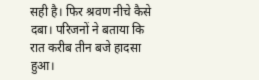सही है। फिर श्रवण नीचे कैसे दबा। परिजनों ने बताया कि रात करीब तीन बजे हादसा हुआ।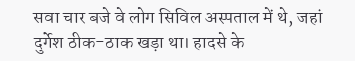सवा चार बजे वे लोग सिविल अस्पताल में थे, जहां दुर्गेश ठीक-ठाक खड़ा था। हादसे के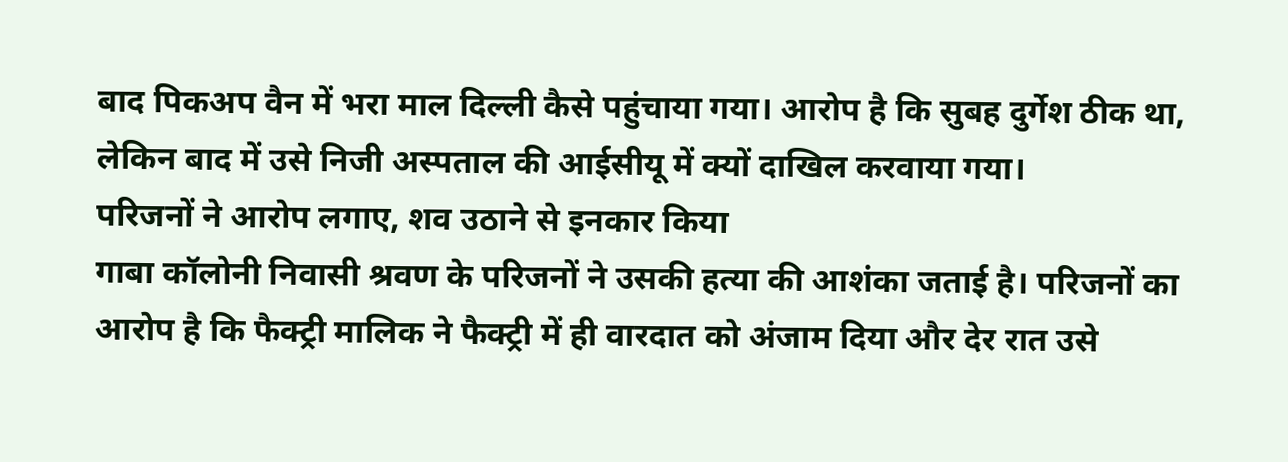बाद पिकअप वैन में भरा माल दिल्ली कैसे पहुंचाया गया। आरोप है कि सुबह दुर्गेश ठीक था, लेकिन बाद में उसे निजी अस्पताल की आईसीयू में क्यों दाखिल करवाया गया।
परिजनों ने आरोप लगाए, शव उठाने से इनकार किया
गाबा कॉलोनी निवासी श्रवण के परिजनों ने उसकी हत्या की आशंका जताई है। परिजनों का आरोप है कि फैक्ट्री मालिक ने फैक्ट्री में ही वारदात को अंजाम दिया और देर रात उसे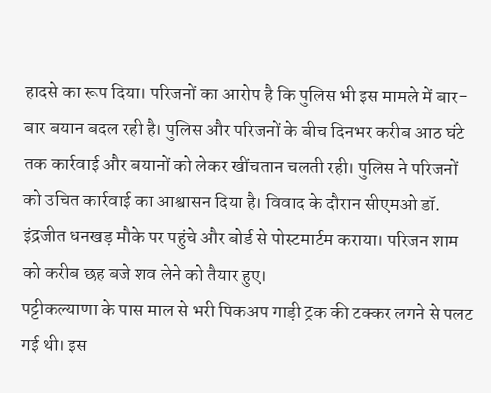हादसे का रूप दिया। परिजनों का आरोप है कि पुलिस भी इस मामले में बार-बार बयान बदल रही है। पुलिस और परिजनों के बीच दिनभर करीब आठ घंटे तक कार्रवाई और बयानों को लेकर खींचतान चलती रही। पुलिस ने परिजनों को उचित कार्रवाई का आश्वासन दिया है। विवाद के दौरान सीएमओ डॉ. इंद्रजीत धनखड़ मौके पर पहुंचे और बोर्ड से पोस्टमार्टम कराया। परिजन शाम को करीब छह बजे शव लेने को तैयार हुए।
पट्टीकल्याणा के पास माल से भरी पिकअप गाड़ी ट्रक की टक्कर लगने से पलट गई थी। इस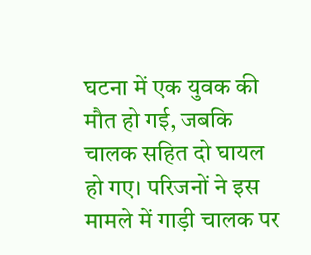घटना में एक युवक की मौत हो गई, जबकि चालक सहित दो घायल हो गए। परिजनों ने इस मामले में गाड़ी चालक पर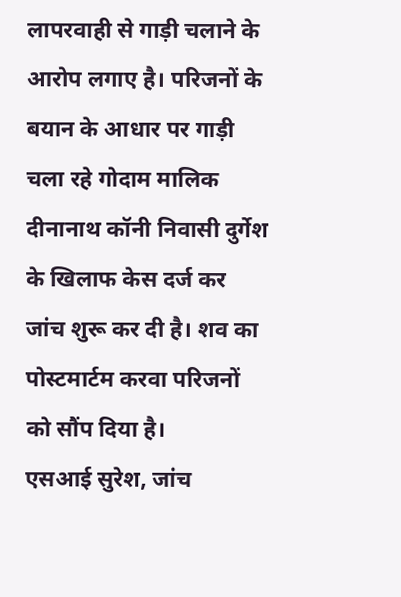लापरवाही से गाड़ी चलाने के आरोप लगाए है। परिजनों के बयान के आधार पर गाड़ी चला रहे गोदाम मालिक दीनानाथ कॉनी निवासी दुर्गेश के खिलाफ केस दर्ज कर जांच शुरू कर दी है। शव का पोस्टमार्टम करवा परिजनों को सौंप दिया है।
एसआई सुरेश, जांच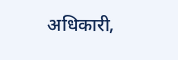अधिकारी,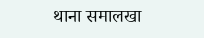थाना समालखा